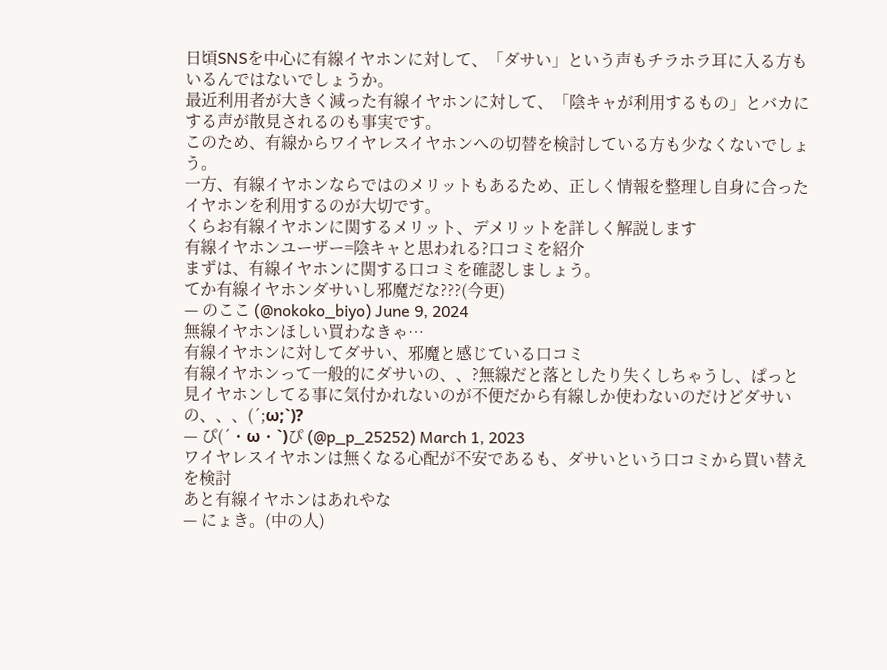日頃SNSを中心に有線イヤホンに対して、「ダサい」という声もチラホラ耳に入る方もいるんではないでしょうか。
最近利用者が大きく減った有線イヤホンに対して、「陰キャが利用するもの」とバカにする声が散見されるのも事実です。
このため、有線からワイヤレスイヤホンへの切替を検討している方も少なくないでしょう。
一方、有線イヤホンならではのメリットもあるため、正しく情報を整理し自身に合ったイヤホンを利用するのが大切です。
くらお有線イヤホンに関するメリット、デメリットを詳しく解説します
有線イヤホンユーザー=陰キャと思われる?口コミを紹介
まずは、有線イヤホンに関する口コミを確認しましょう。
てか有線イヤホンダサいし邪魔だな???(今更)
— のここ (@nokoko_biyo) June 9, 2024
無線イヤホンほしい買わなきゃ…
有線イヤホンに対してダサい、邪魔と感じている口コミ
有線イヤホンって一般的にダサいの、、?無線だと落としたり失くしちゃうし、ぱっと見イヤホンしてる事に気付かれないのが不便だから有線しか使わないのだけどダサいの、、、(´;ω;`)?
— ぴ(´・ω・`)ぴ (@p_p_25252) March 1, 2023
ワイヤレスイヤホンは無くなる心配が不安であるも、ダサいという口コミから買い替えを検討
あと有線イヤホンはあれやな
— にょき。(中の人)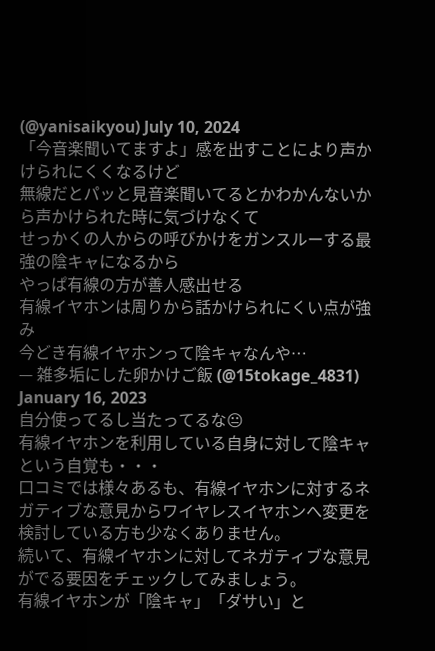(@yanisaikyou) July 10, 2024
「今音楽聞いてますよ」感を出すことにより声かけられにくくなるけど
無線だとパッと見音楽聞いてるとかわかんないから声かけられた時に気づけなくて
せっかくの人からの呼びかけをガンスルーする最強の陰キャになるから
やっぱ有線の方が善人感出せる
有線イヤホンは周りから話かけられにくい点が強み
今どき有線イヤホンって陰キャなんや…
— 雑多垢にした卵かけご飯 (@15tokage_4831) January 16, 2023
自分使ってるし当たってるな😐
有線イヤホンを利用している自身に対して陰キャという自覚も・・・
口コミでは様々あるも、有線イヤホンに対するネガティブな意見からワイヤレスイヤホンへ変更を検討している方も少なくありません。
続いて、有線イヤホンに対してネガティブな意見がでる要因をチェックしてみましょう。
有線イヤホンが「陰キャ」「ダサい」と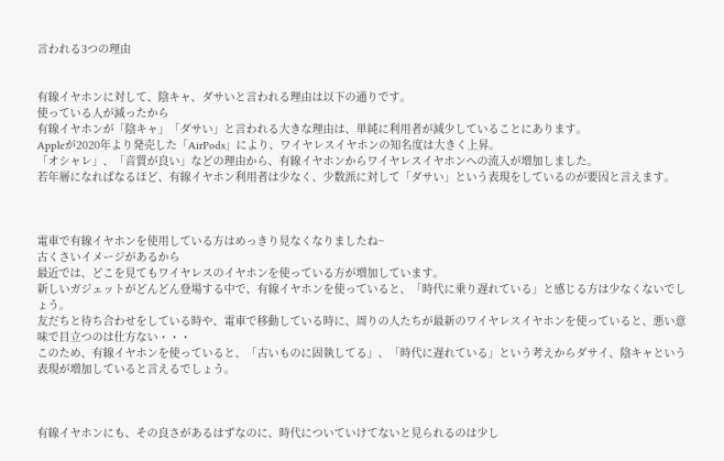言われる3つの理由


有線イヤホンに対して、陰キャ、ダサいと言われる理由は以下の通りです。
使っている人が減ったから
有線イヤホンが「陰キャ」「ダサい」と言われる大きな理由は、単純に利用者が減少していることにあります。
Appleが2020年より発売した「AirPods」により、ワイヤレスイヤホンの知名度は大きく上昇。
「オシャレ」、「音質が良い」などの理由から、有線イヤホンからワイヤレスイヤホンへの流入が増加しました。
若年層になればなるほど、有線イヤホン利用者は少なく、少数派に対して「ダサい」という表現をしているのが要因と言えます。



電車で有線イヤホンを使用している方はめっきり見なくなりましたね~
古くさいイメージがあるから
最近では、どこを見てもワイヤレスのイヤホンを使っている方が増加しています。
新しいガジェットがどんどん登場する中で、有線イヤホンを使っていると、「時代に乗り遅れている」と感じる方は少なくないでしょう。
友だちと待ち合わせをしている時や、電車で移動している時に、周りの人たちが最新のワイヤレスイヤホンを使っていると、悪い意味で目立つのは仕方ない・・・
このため、有線イヤホンを使っていると、「古いものに固執してる」、「時代に遅れている」という考えからダサイ、陰キャという表現が増加していると言えるでしょう。



有線イヤホンにも、その良さがあるはずなのに、時代についていけてないと見られるのは少し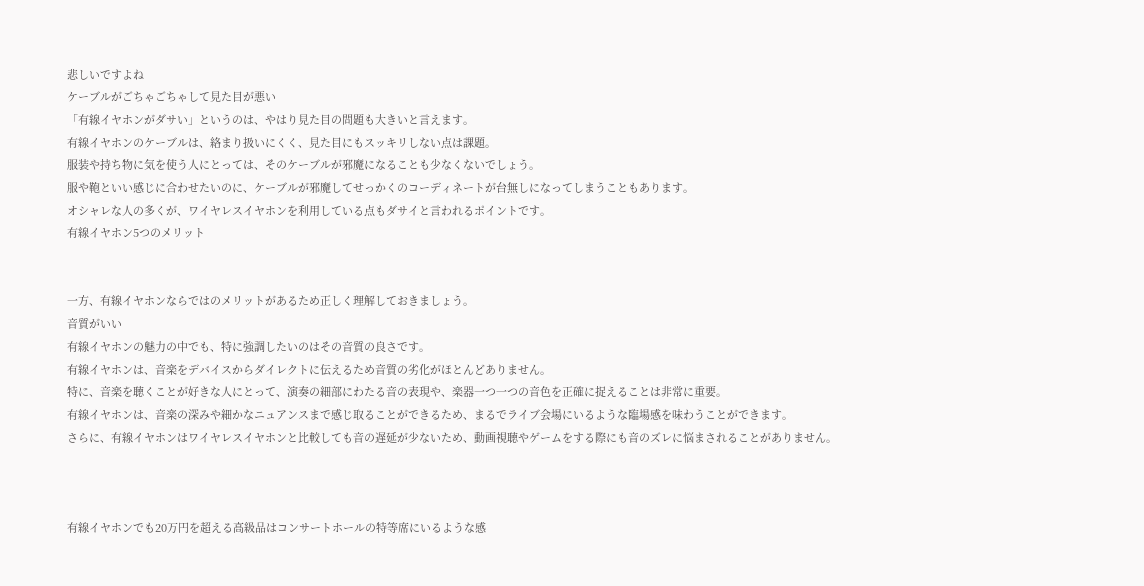悲しいですよね
ケーブルがごちゃごちゃして見た目が悪い
「有線イヤホンがダサい」というのは、やはり見た目の問題も大きいと言えます。
有線イヤホンのケーブルは、絡まり扱いにくく、見た目にもスッキリしない点は課題。
服装や持ち物に気を使う人にとっては、そのケーブルが邪魔になることも少なくないでしょう。
服や鞄といい感じに合わせたいのに、ケーブルが邪魔してせっかくのコーディネートが台無しになってしまうこともあります。
オシャレな人の多くが、ワイヤレスイヤホンを利用している点もダサイと言われるポイントです。
有線イヤホン5つのメリット


一方、有線イヤホンならではのメリットがあるため正しく理解しておきましょう。
音質がいい
有線イヤホンの魅力の中でも、特に強調したいのはその音質の良さです。
有線イヤホンは、音楽をデバイスからダイレクトに伝えるため音質の劣化がほとんどありません。
特に、音楽を聴くことが好きな人にとって、演奏の細部にわたる音の表現や、楽器一つ一つの音色を正確に捉えることは非常に重要。
有線イヤホンは、音楽の深みや細かなニュアンスまで感じ取ることができるため、まるでライブ会場にいるような臨場感を味わうことができます。
さらに、有線イヤホンはワイヤレスイヤホンと比較しても音の遅延が少ないため、動画視聴やゲームをする際にも音のズレに悩まされることがありません。



有線イヤホンでも20万円を超える高級品はコンサートホールの特等席にいるような感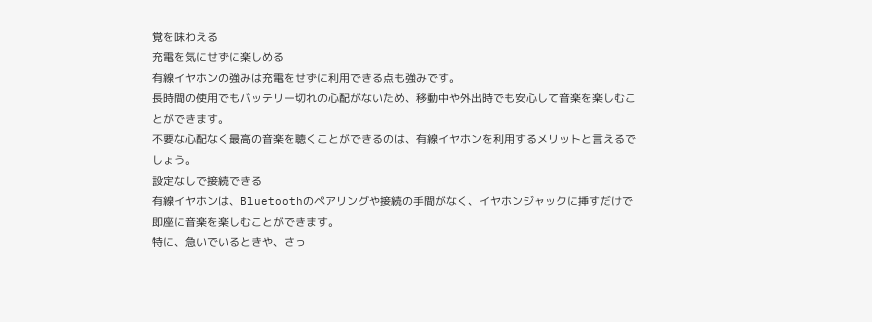覚を味わえる
充電を気にせずに楽しめる
有線イヤホンの強みは充電をせずに利用できる点も強みです。
長時間の使用でもバッテリー切れの心配がないため、移動中や外出時でも安心して音楽を楽しむことができます。
不要な心配なく最高の音楽を聴くことができるのは、有線イヤホンを利用するメリットと言えるでしょう。
設定なしで接続できる
有線イヤホンは、Bluetoothのペアリングや接続の手間がなく、イヤホンジャックに挿すだけで即座に音楽を楽しむことができます。
特に、急いでいるときや、さっ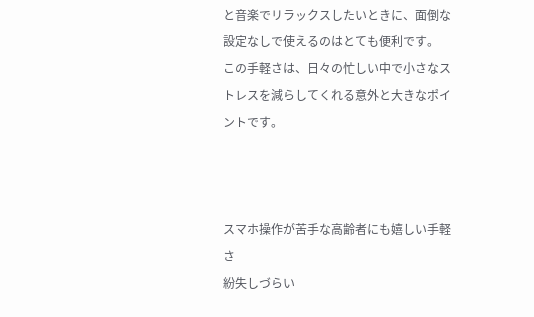と音楽でリラックスしたいときに、面倒な設定なしで使えるのはとても便利です。
この手軽さは、日々の忙しい中で小さなストレスを減らしてくれる意外と大きなポイントです。



スマホ操作が苦手な高齢者にも嬉しい手軽さ
紛失しづらい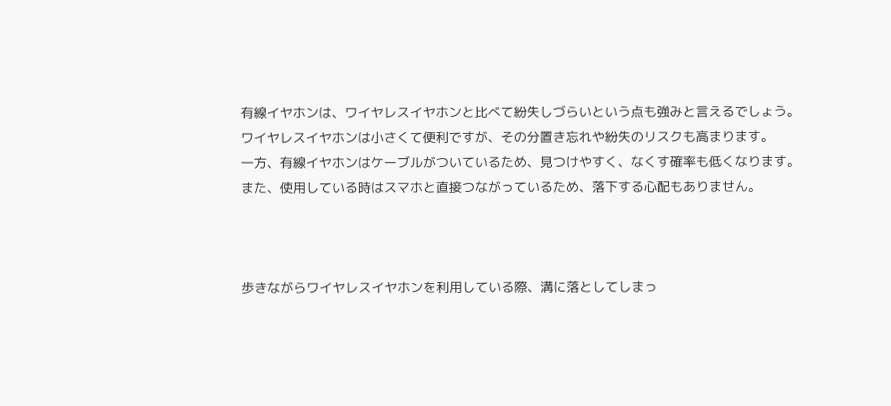有線イヤホンは、ワイヤレスイヤホンと比べて紛失しづらいという点も強みと言えるでしょう。
ワイヤレスイヤホンは小さくて便利ですが、その分置き忘れや紛失のリスクも高まります。
一方、有線イヤホンはケーブルがついているため、見つけやすく、なくす確率も低くなります。
また、使用している時はスマホと直接つながっているため、落下する心配もありません。



歩きながらワイヤレスイヤホンを利用している際、溝に落としてしまっ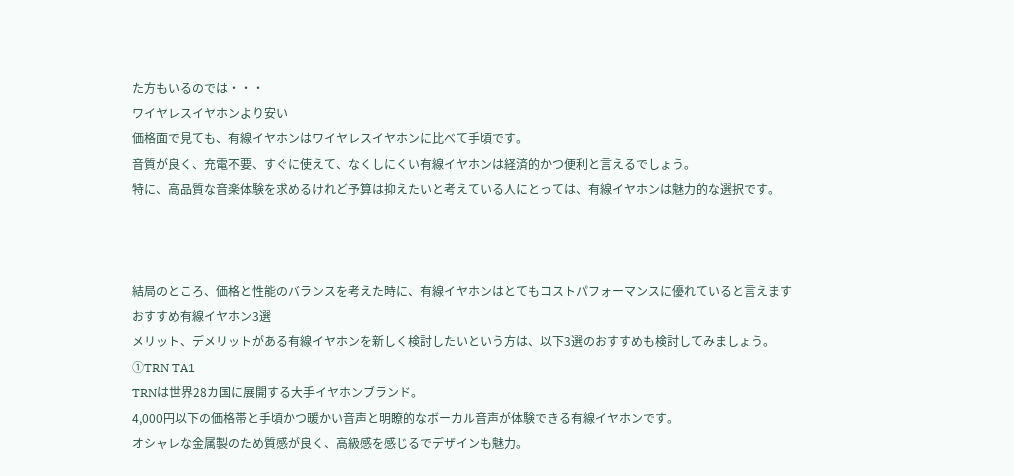た方もいるのでは・・・
ワイヤレスイヤホンより安い
価格面で見ても、有線イヤホンはワイヤレスイヤホンに比べて手頃です。
音質が良く、充電不要、すぐに使えて、なくしにくい有線イヤホンは経済的かつ便利と言えるでしょう。
特に、高品質な音楽体験を求めるけれど予算は抑えたいと考えている人にとっては、有線イヤホンは魅力的な選択です。



結局のところ、価格と性能のバランスを考えた時に、有線イヤホンはとてもコストパフォーマンスに優れていると言えます
おすすめ有線イヤホン3選
メリット、デメリットがある有線イヤホンを新しく検討したいという方は、以下3選のおすすめも検討してみましょう。
①TRN TA1
TRNは世界28カ国に展開する大手イヤホンブランド。
4,000円以下の価格帯と手頃かつ暖かい音声と明瞭的なボーカル音声が体験できる有線イヤホンです。
オシャレな金属製のため質感が良く、高級感を感じるでデザインも魅力。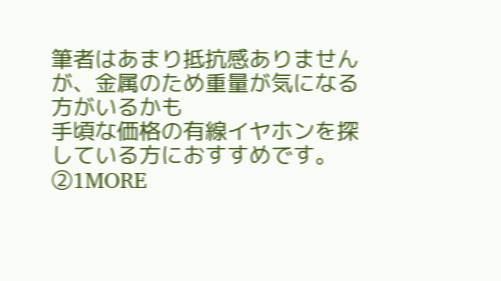筆者はあまり抵抗感ありませんが、金属のため重量が気になる方がいるかも
手頃な価格の有線イヤホンを探している方におすすめです。
②1MORE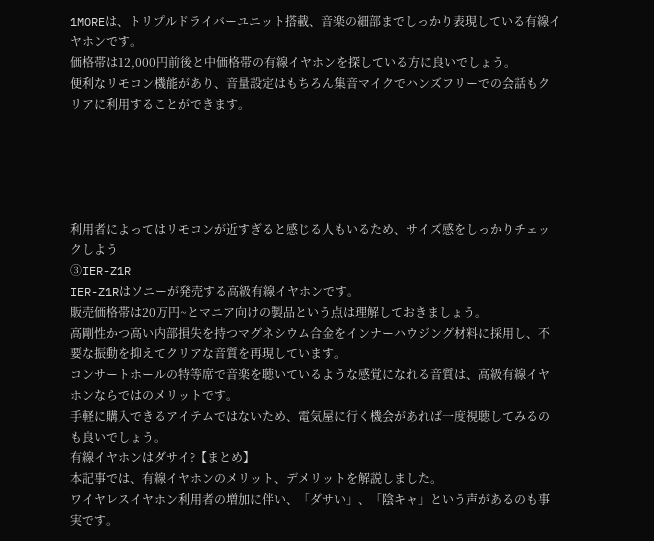1MOREは、トリプルドライバーユニット搭載、音楽の細部までしっかり表現している有線イヤホンです。
価格帯は12,000円前後と中価格帯の有線イヤホンを探している方に良いでしょう。
便利なリモコン機能があり、音量設定はもちろん集音マイクでハンズフリーでの会話もクリアに利用することができます。





利用者によってはリモコンが近すぎると感じる人もいるため、サイズ感をしっかりチェックしよう
③IER-Z1R
IER-Z1Rはソニーが発売する高級有線イヤホンです。
販売価格帯は20万円~とマニア向けの製品という点は理解しておきましょう。
高剛性かつ高い内部損失を持つマグネシウム合金をインナーハウジング材料に採用し、不要な振動を抑えてクリアな音質を再現しています。
コンサートホールの特等席で音楽を聴いているような感覚になれる音質は、高級有線イヤホンならではのメリットです。
手軽に購入できるアイテムではないため、電気屋に行く機会があれば一度視聴してみるのも良いでしょう。
有線イヤホンはダサイ?【まとめ】
本記事では、有線イヤホンのメリット、デメリットを解説しました。
ワイヤレスイヤホン利用者の増加に伴い、「ダサい」、「陰キャ」という声があるのも事実です。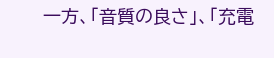一方、「音質の良さ」、「充電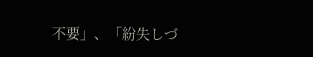不要」、「紛失しづ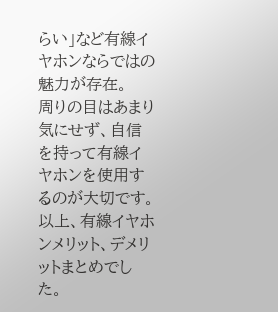らい」など有線イヤホンならではの魅力が存在。
周りの目はあまり気にせず、自信を持って有線イヤホンを使用するのが大切です。
以上、有線イヤホンメリット、デメリットまとめでした。